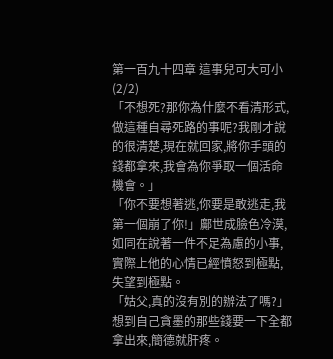第一百九十四章 這事兒可大可小(2/2)
「不想死?那你為什麼不看清形式,做這種自尋死路的事呢?我剛才說的很清楚,現在就回家,將你手頭的錢都拿來,我會為你爭取一個活命機會。」
「你不要想著逃,你要是敢逃走,我第一個崩了你!」鄺世成臉色冷漠,如同在說著一件不足為慮的小事,實際上他的心情已經憤怒到極點,失望到極點。
「姑父,真的沒有別的辦法了嗎?」想到自己貪墨的那些錢要一下全都拿出來,簡德就肝疼。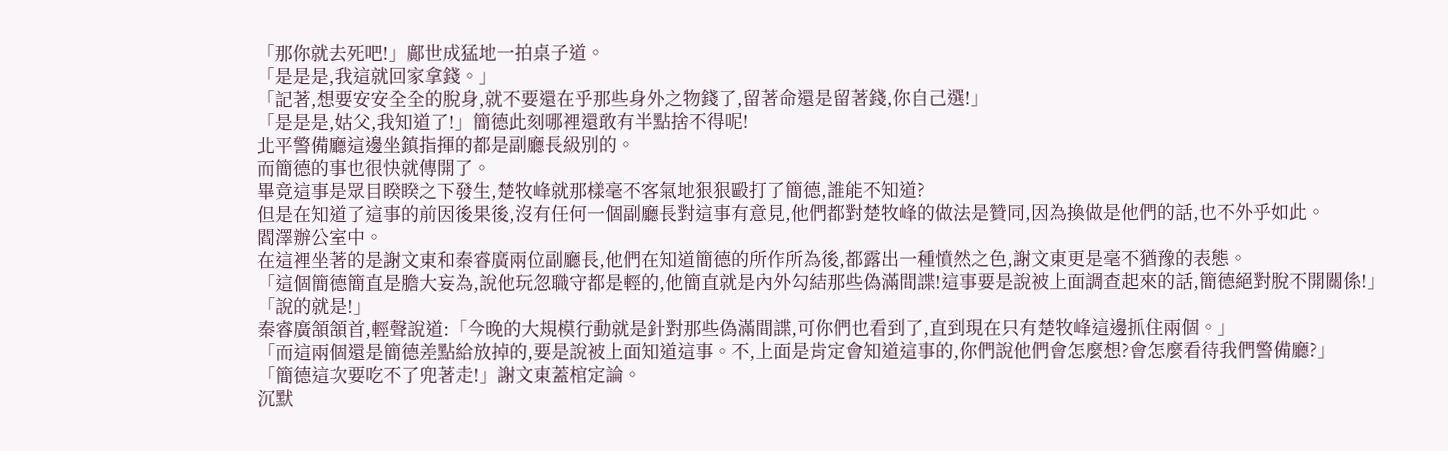「那你就去死吧!」鄺世成猛地一拍桌子道。
「是是是,我這就回家拿錢。」
「記著,想要安安全全的脫身,就不要還在乎那些身外之物錢了,留著命還是留著錢,你自己選!」
「是是是,姑父,我知道了!」簡德此刻哪裡還敢有半點捨不得呢!
北平警備廳這邊坐鎮指揮的都是副廳長級別的。
而簡德的事也很快就傳開了。
畢竟這事是眾目睽睽之下發生,楚牧峰就那樣毫不客氣地狠狠毆打了簡德,誰能不知道?
但是在知道了這事的前因後果後,沒有任何一個副廳長對這事有意見,他們都對楚牧峰的做法是贊同,因為換做是他們的話,也不外乎如此。
閻澤辦公室中。
在這裡坐著的是謝文東和秦睿廣兩位副廳長,他們在知道簡德的所作所為後,都露出一種憤然之色,謝文東更是毫不猶豫的表態。
「這個簡德簡直是膽大妄為,說他玩忽職守都是輕的,他簡直就是內外勾結那些偽滿間諜!這事要是說被上面調查起來的話,簡德絕對脫不開關係!」
「說的就是!」
秦睿廣頷頷首,輕聲說道:「今晚的大規模行動就是針對那些偽滿間諜,可你們也看到了,直到現在只有楚牧峰這邊抓住兩個。」
「而這兩個還是簡德差點給放掉的,要是說被上面知道這事。不,上面是肯定會知道這事的,你們說他們會怎麼想?會怎麼看待我們警備廳?」
「簡德這次要吃不了兜著走!」謝文東蓋棺定論。
沉默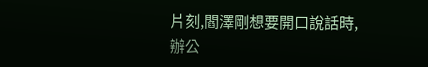片刻,閻澤剛想要開口說話時,辦公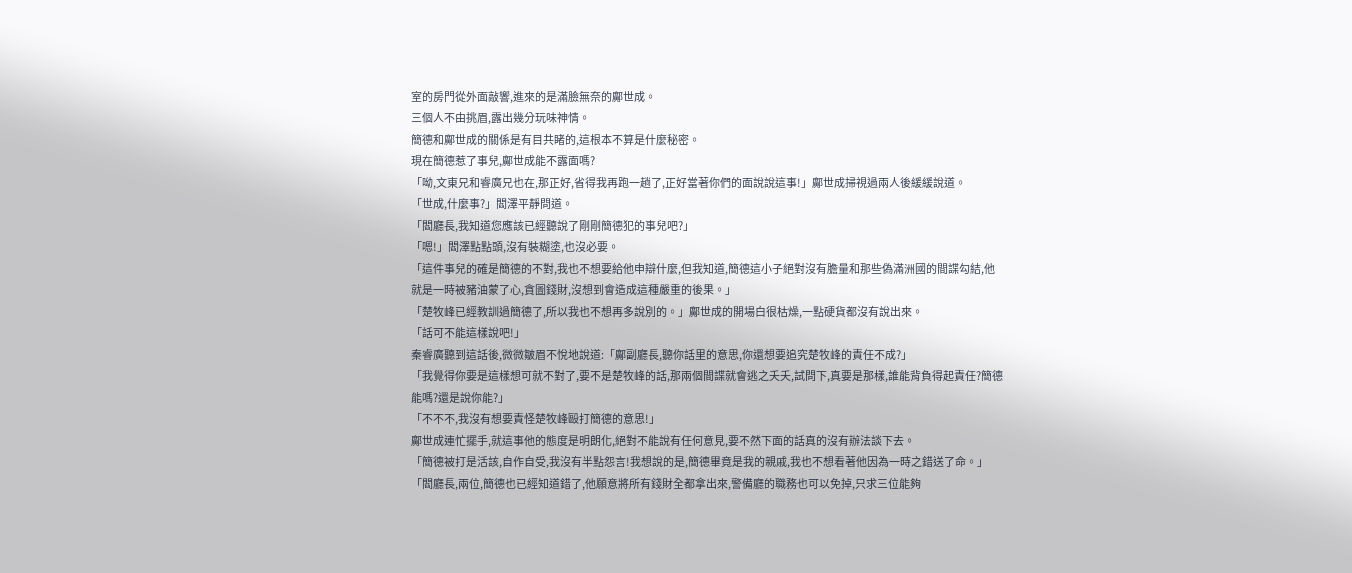室的房門從外面敲響,進來的是滿臉無奈的鄺世成。
三個人不由挑眉,露出幾分玩味神情。
簡德和鄺世成的關係是有目共睹的,這根本不算是什麼秘密。
現在簡德惹了事兒,鄺世成能不露面嗎?
「呦,文東兄和睿廣兄也在,那正好,省得我再跑一趟了,正好當著你們的面說說這事!」鄺世成掃視過兩人後緩緩說道。
「世成,什麼事?」閻澤平靜問道。
「閻廳長,我知道您應該已經聽說了剛剛簡德犯的事兒吧?」
「嗯!」閻澤點點頭,沒有裝糊塗,也沒必要。
「這件事兒的確是簡德的不對,我也不想要給他申辯什麼,但我知道,簡德這小子絕對沒有膽量和那些偽滿洲國的間諜勾結,他就是一時被豬油蒙了心,貪圖錢財,沒想到會造成這種嚴重的後果。」
「楚牧峰已經教訓過簡德了,所以我也不想再多說別的。」鄺世成的開場白很枯燥,一點硬貨都沒有說出來。
「話可不能這樣說吧!」
秦睿廣聽到這話後,微微皺眉不悅地說道:「鄺副廳長,聽你話里的意思,你還想要追究楚牧峰的責任不成?」
「我覺得你要是這樣想可就不對了,要不是楚牧峰的話,那兩個間諜就會逃之夭夭,試問下,真要是那樣,誰能背負得起責任?簡德能嗎?還是說你能?」
「不不不,我沒有想要責怪楚牧峰毆打簡德的意思!」
鄺世成連忙擺手,就這事他的態度是明朗化,絕對不能說有任何意見,要不然下面的話真的沒有辦法談下去。
「簡德被打是活該,自作自受,我沒有半點怨言!我想說的是,簡德畢竟是我的親戚,我也不想看著他因為一時之錯送了命。」
「閻廳長,兩位,簡德也已經知道錯了,他願意將所有錢財全都拿出來,警備廳的職務也可以免掉,只求三位能夠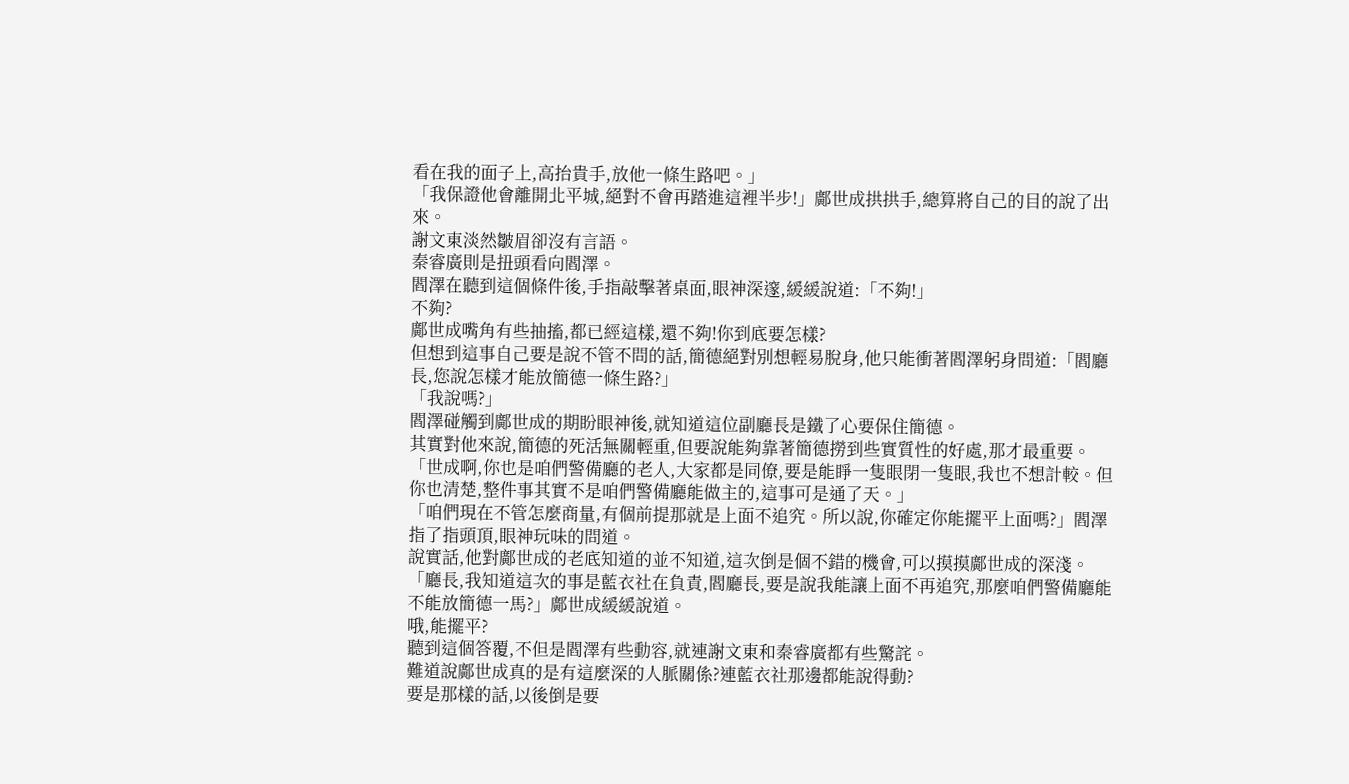看在我的面子上,高抬貴手,放他一條生路吧。」
「我保證他會離開北平城,絕對不會再踏進這裡半步!」鄺世成拱拱手,總算將自己的目的說了出來。
謝文東淡然皺眉卻沒有言語。
秦睿廣則是扭頭看向閻澤。
閻澤在聽到這個條件後,手指敲擊著桌面,眼神深邃,緩緩說道:「不夠!」
不夠?
鄺世成嘴角有些抽搐,都已經這樣,還不夠!你到底要怎樣?
但想到這事自己要是說不管不問的話,簡德絕對別想輕易脫身,他只能衝著閻澤躬身問道:「閻廳長,您說怎樣才能放簡德一條生路?」
「我說嗎?」
閻澤碰觸到鄺世成的期盼眼神後,就知道這位副廳長是鐵了心要保住簡德。
其實對他來說,簡德的死活無關輕重,但要說能夠靠著簡德撈到些實質性的好處,那才最重要。
「世成啊,你也是咱們警備廳的老人,大家都是同僚,要是能睜一隻眼閉一隻眼,我也不想計較。但你也清楚,整件事其實不是咱們警備廳能做主的,這事可是通了天。」
「咱們現在不管怎麼商量,有個前提那就是上面不追究。所以說,你確定你能擺平上面嗎?」閻澤指了指頭頂,眼神玩味的問道。
說實話,他對鄺世成的老底知道的並不知道,這次倒是個不錯的機會,可以摸摸鄺世成的深淺。
「廳長,我知道這次的事是藍衣社在負責,閻廳長,要是說我能讓上面不再追究,那麼咱們警備廳能不能放簡德一馬?」鄺世成緩緩說道。
哦,能擺平?
聽到這個答覆,不但是閻澤有些動容,就連謝文東和秦睿廣都有些驚詫。
難道說鄺世成真的是有這麼深的人脈關係?連藍衣社那邊都能說得動?
要是那樣的話,以後倒是要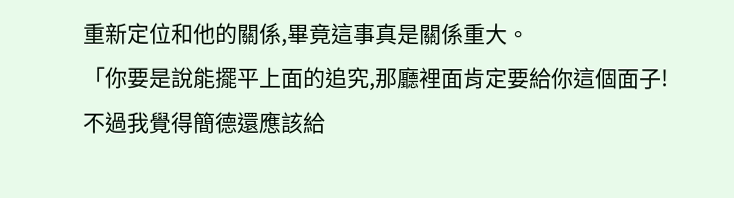重新定位和他的關係,畢竟這事真是關係重大。
「你要是說能擺平上面的追究,那廳裡面肯定要給你這個面子!不過我覺得簡德還應該給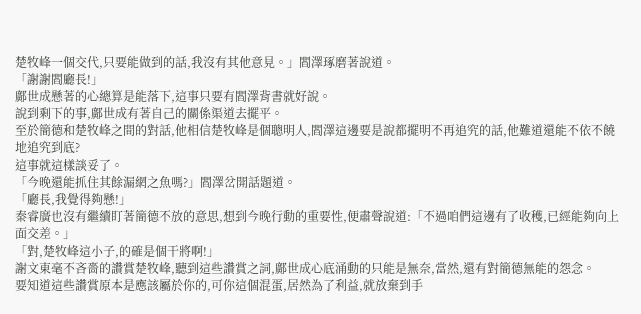楚牧峰一個交代,只要能做到的話,我沒有其他意見。」閻澤琢磨著說道。
「謝謝閻廳長!」
鄺世成懸著的心總算是能落下,這事只要有閻澤背書就好說。
說到剩下的事,鄺世成有著自己的關係渠道去擺平。
至於簡德和楚牧峰之間的對話,他相信楚牧峰是個聰明人,閻澤這邊要是說都擺明不再追究的話,他難道還能不依不饒地追究到底?
這事就這樣談妥了。
「今晚還能抓住其餘漏網之魚嗎?」閻澤岔開話題道。
「廳長,我覺得夠懸!」
秦睿廣也沒有繼續盯著簡德不放的意思,想到今晚行動的重要性,便肅聲說道:「不過咱們這邊有了收穫,已經能夠向上面交差。」
「對,楚牧峰這小子,的確是個干將啊!」
謝文東毫不吝嗇的讚賞楚牧峰,聽到這些讚賞之詞,鄺世成心底涌動的只能是無奈,當然,還有對簡德無能的怨念。
要知道這些讚賞原本是應該屬於你的,可你這個混蛋,居然為了利益,就放棄到手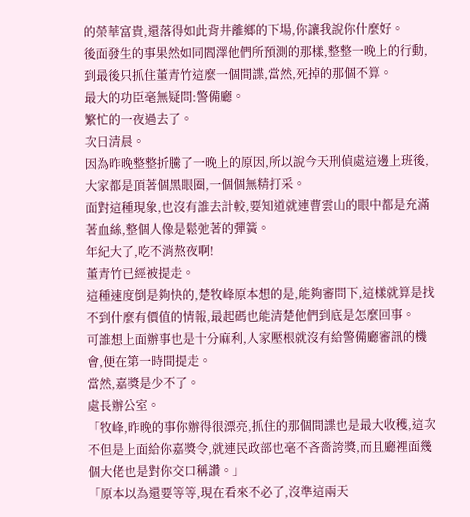的榮華富貴,還落得如此背井離鄉的下場,你讓我說你什麼好。
後面發生的事果然如同閻澤他們所預測的那樣,整整一晚上的行動,到最後只抓住董青竹這麼一個間諜,當然,死掉的那個不算。
最大的功臣毫無疑問:警備廳。
繁忙的一夜過去了。
次日清晨。
因為昨晚整整折騰了一晚上的原因,所以說今天刑偵處這邊上班後,大家都是頂著個黑眼圈,一個個無精打采。
面對這種現象,也沒有誰去計較,要知道就連曹雲山的眼中都是充滿著血絲,整個人像是鬆弛著的彈簧。
年紀大了,吃不消熬夜啊!
董青竹已經被提走。
這種速度倒是夠快的,楚牧峰原本想的是,能夠審問下,這樣就算是找不到什麼有價值的情報,最起碼也能清楚他們到底是怎麼回事。
可誰想上面辦事也是十分麻利,人家壓根就沒有給警備廳審訊的機會,便在第一時間提走。
當然,嘉獎是少不了。
處長辦公室。
「牧峰,昨晚的事你辦得很漂亮,抓住的那個間諜也是最大收穫,這次不但是上面給你嘉獎令,就連民政部也毫不吝嗇誇獎,而且廳裡面幾個大佬也是對你交口稱讚。」
「原本以為還要等等,現在看來不必了,沒準這兩天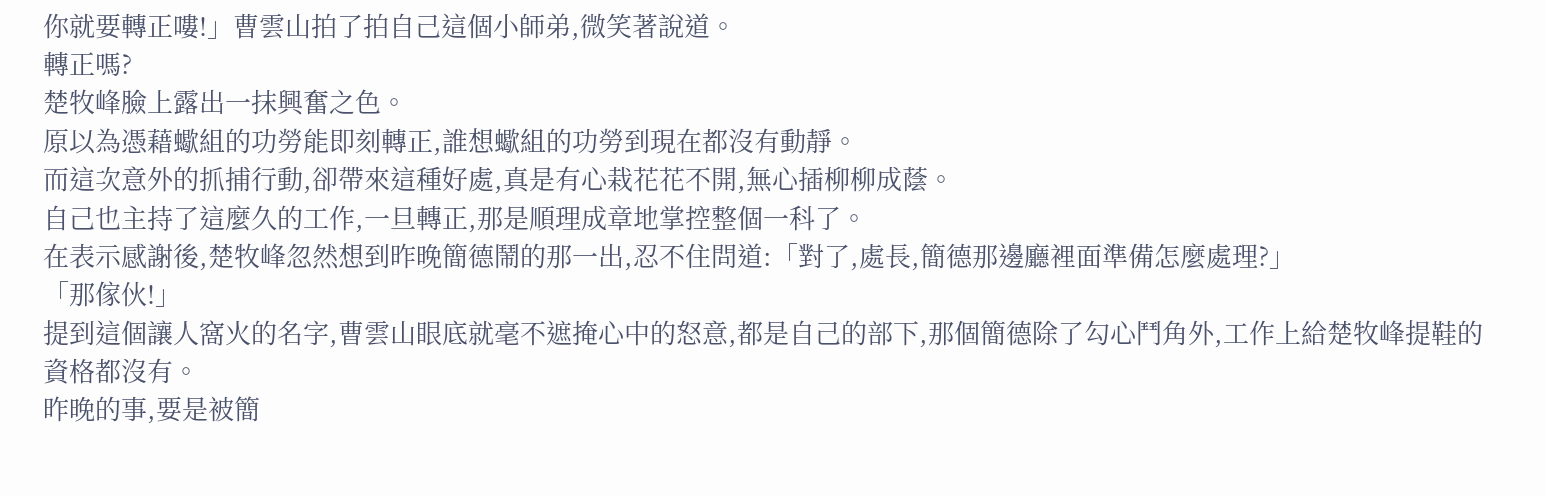你就要轉正嘍!」曹雲山拍了拍自己這個小師弟,微笑著說道。
轉正嗎?
楚牧峰臉上露出一抹興奮之色。
原以為憑藉蠍組的功勞能即刻轉正,誰想蠍組的功勞到現在都沒有動靜。
而這次意外的抓捕行動,卻帶來這種好處,真是有心栽花花不開,無心插柳柳成蔭。
自己也主持了這麼久的工作,一旦轉正,那是順理成章地掌控整個一科了。
在表示感謝後,楚牧峰忽然想到昨晚簡德鬧的那一出,忍不住問道:「對了,處長,簡德那邊廳裡面準備怎麼處理?」
「那傢伙!」
提到這個讓人窩火的名字,曹雲山眼底就毫不遮掩心中的怒意,都是自己的部下,那個簡德除了勾心鬥角外,工作上給楚牧峰提鞋的資格都沒有。
昨晚的事,要是被簡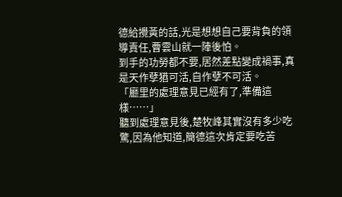德給攪黃的話,光是想想自己要背負的領導責任,曹雲山就一陣後怕。
到手的功勞都不要,居然差點變成禍事,真是天作孽猶可活,自作孽不可活。
「廳里的處理意見已經有了,準備這樣……」
聽到處理意見後,楚牧峰其實沒有多少吃驚,因為他知道,簡德這次肯定要吃苦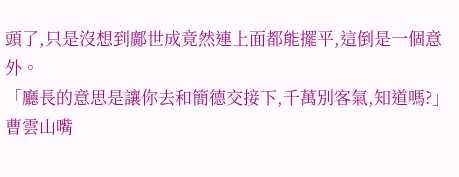頭了,只是沒想到鄺世成竟然連上面都能擺平,這倒是一個意外。
「廳長的意思是讓你去和簡德交接下,千萬別客氣,知道嗎?」曹雲山嘴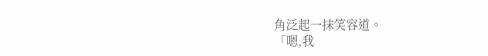角泛起一抹笑容道。
「嗯,我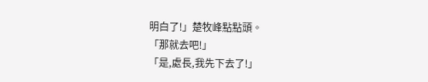明白了!」楚牧峰點點頭。
「那就去吧!」
「是,處長,我先下去了!」